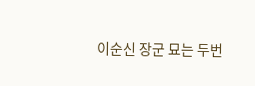이순신 장군 묘는 두번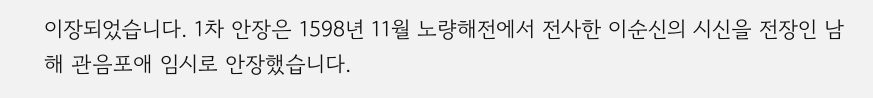이장되었습니다. 1차 안장은 1598년 11월 노량해전에서 전사한 이순신의 시신을 전장인 남해 관음포애 임시로 안장했습니다.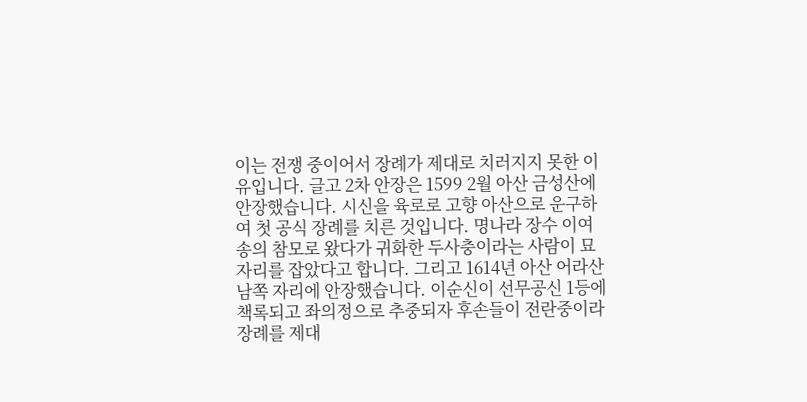이는 전쟁 중이어서 장례가 제대로 치러지지 못한 이유입니다. 글고 2차 안장은 1599 2월 아산 금성산에 안장했습니다. 시신을 육로로 고향 아산으로 운구하여 첫 공식 장례를 치른 것입니다. 명나라 장수 이여송의 참모로 왔다가 귀화한 두사충이라는 사람이 묘자리를 잡았다고 합니다. 그리고 1614년 아산 어라산 남쪽 자리에 안장했습니다. 이순신이 선무공신 1등에 책록되고 좌의정으로 추중되자 후손들이 전란중이라 장례를 제대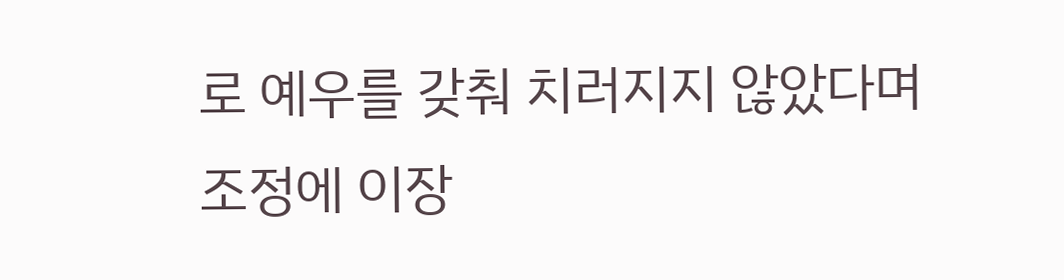로 예우를 갖춰 치러지지 않았다며 조정에 이장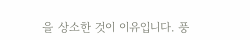을 상소한 것이 이유입니다. 풍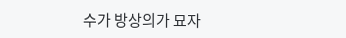수가 방상의가 묘자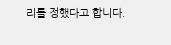리를 정했다고 합니다.